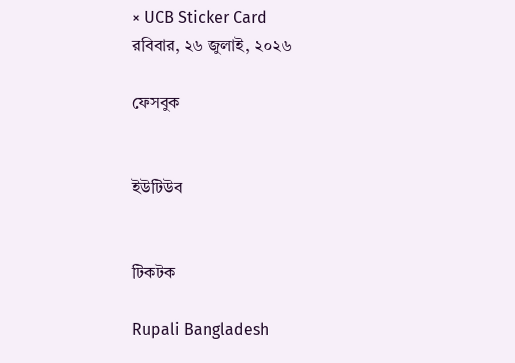× UCB Sticker Card
রবিবার, ২৬ জুলাই, ২০২৬

ফেসবুক


ইউটিউব


টিকটক

Rupali Bangladesh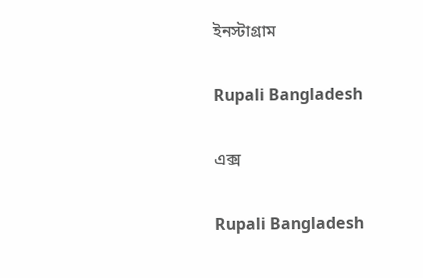ইনস্টাগ্রাম

Rupali Bangladesh

এক্স

Rupali Bangladesh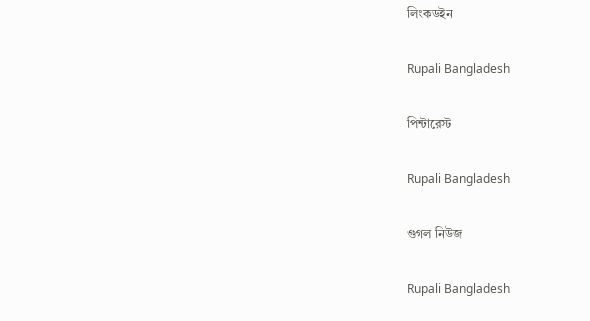লিংকডইন

Rupali Bangladesh

পিন্টারেস্ট

Rupali Bangladesh

গুগল নিউজ

Rupali Bangladesh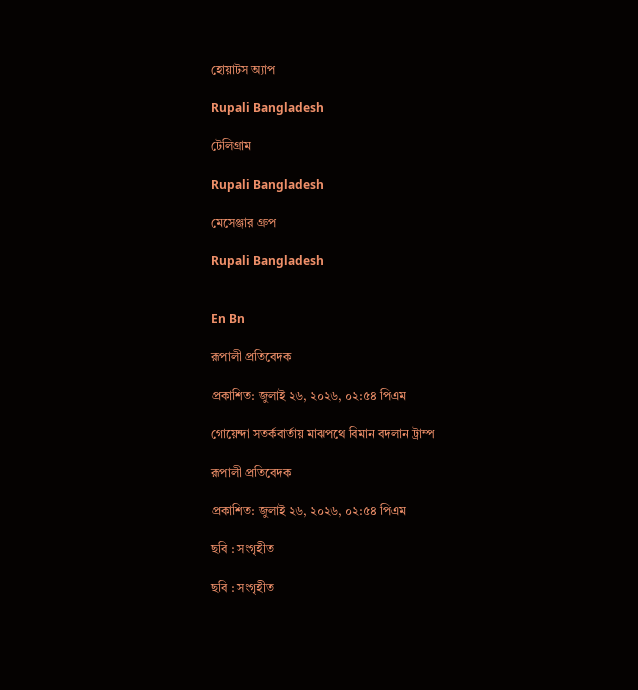হোয়াটস অ্যাপ

Rupali Bangladesh

টেলিগ্রাম

Rupali Bangladesh

মেসেঞ্জার গ্রুপ

Rupali Bangladesh


En Bn

রূপালী প্রতিবেদক

প্রকাশিত: জুলাই ২৬, ২০২৬, ০২:৫৪ পিএম

গোয়েন্দা সতর্কবার্তায় মাঝপথে বিমান বদলান ট্রাম্প

রূপালী প্রতিবেদক

প্রকাশিত: জুলাই ২৬, ২০২৬, ০২:৫৪ পিএম

ছবি : সংগৃহীত

ছবি : সংগৃহীত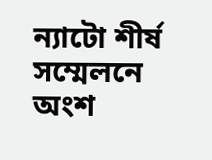ন্যাটো শীর্ষ সম্মেলনে অংশ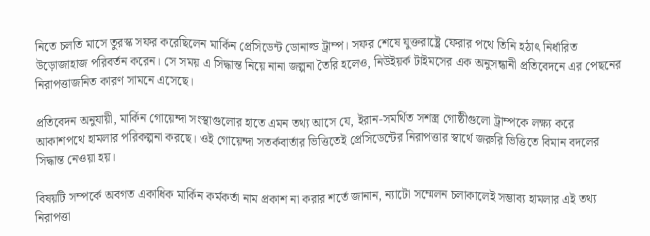নিতে চলতি মাসে তুরস্ক সফর করেছিলেন মার্কিন প্রেসিডেন্ট ডোনাল্ড ট্রাম্প। সফর শেষে যুক্তরাষ্ট্রে ফেরার পথে তিনি হঠাৎ নির্ধারিত উড়োজাহাজ পরিবর্তন করেন। সে সময় এ সিদ্ধান্ত নিয়ে নানা জল্পনা তৈরি হলেও, নিউইয়র্ক টাইমসের এক অনুসন্ধানী প্রতিবেদনে এর পেছনের নিরাপত্তাজনিত কারণ সামনে এসেছে।

প্রতিবেদন অনুযায়ী, মার্কিন গোয়েন্দা সংস্থাগুলোর হাতে এমন তথ্য আসে যে, ইরান-সমর্থিত সশস্ত্র গোষ্ঠীগুলো ট্রাম্পকে লক্ষ্য করে আকাশপথে হামলার পরিকল্পনা করছে। ওই গোয়েন্দা সতর্কবার্তার ভিত্তিতেই প্রেসিডেন্টের নিরাপত্তার স্বার্থে জরুরি ভিত্তিতে বিমান বদলের সিদ্ধান্ত নেওয়া হয়।

বিষয়টি সম্পর্কে অবগত একাধিক মার্কিন কর্মকর্তা নাম প্রকাশ না করার শর্তে জানান, ন্যাটো সম্মেলন চলাকালেই সম্ভাব্য হামলার এই তথ্য নিরাপত্তা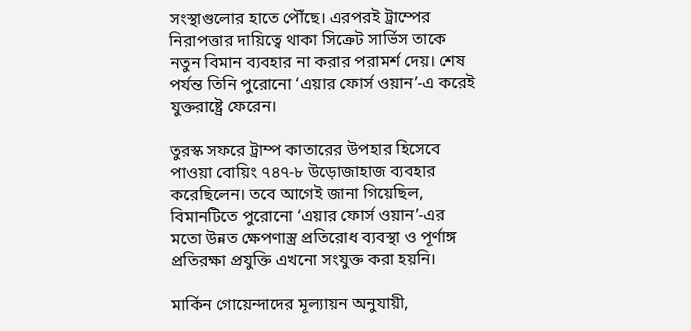সংস্থাগুলোর হাতে পৌঁছে। এরপরই ট্রাম্পের নিরাপত্তার দায়িত্বে থাকা সিক্রেট সার্ভিস তাকে নতুন বিমান ব্যবহার না করার পরামর্শ দেয়। শেষ পর্যন্ত তিনি পুরোনো ‘এয়ার ফোর্স ওয়ান’-এ করেই যুক্তরাষ্ট্রে ফেরেন।

তুরস্ক সফরে ট্রাম্প কাতারের উপহার হিসেবে পাওয়া বোয়িং ৭৪৭-৮ উড়োজাহাজ ব্যবহার করেছিলেন। তবে আগেই জানা গিয়েছিল, বিমানটিতে পুরোনো ‘এয়ার ফোর্স ওয়ান’-এর মতো উন্নত ক্ষেপণাস্ত্র প্রতিরোধ ব্যবস্থা ও পূর্ণাঙ্গ প্রতিরক্ষা প্রযুক্তি এখনো সংযুক্ত করা হয়নি।

মার্কিন গোয়েন্দাদের মূল্যায়ন অনুযায়ী,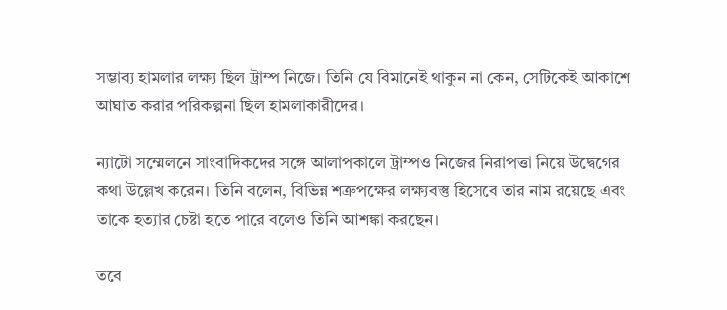সম্ভাব্য হামলার লক্ষ্য ছিল ট্রাম্প নিজে। তিনি যে বিমানেই থাকুন না কেন, সেটিকেই আকাশে আঘাত করার পরিকল্পনা ছিল হামলাকারীদের।

ন্যাটো সম্মেলনে সাংবাদিকদের সঙ্গে আলাপকালে ট্রাম্পও নিজের নিরাপত্তা নিয়ে উদ্বেগের কথা উল্লেখ করেন। তিনি বলেন, বিভিন্ন শত্রুপক্ষের লক্ষ্যবস্তু হিসেবে তার নাম রয়েছে এবং তাকে হত্যার চেষ্টা হতে পারে বলেও তিনি আশঙ্কা করছেন।

তবে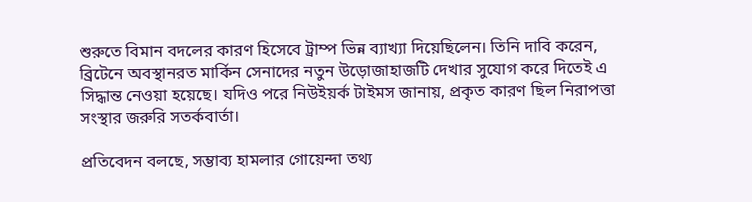শুরুতে বিমান বদলের কারণ হিসেবে ট্রাম্প ভিন্ন ব্যাখ্যা দিয়েছিলেন। তিনি দাবি করেন, ব্রিটেনে অবস্থানরত মার্কিন সেনাদের নতুন উড়োজাহাজটি দেখার সুযোগ করে দিতেই এ সিদ্ধান্ত নেওয়া হয়েছে। যদিও পরে নিউইয়র্ক টাইমস জানায়, প্রকৃত কারণ ছিল নিরাপত্তা সংস্থার জরুরি সতর্কবার্তা।

প্রতিবেদন বলছে, সম্ভাব্য হামলার গোয়েন্দা তথ্য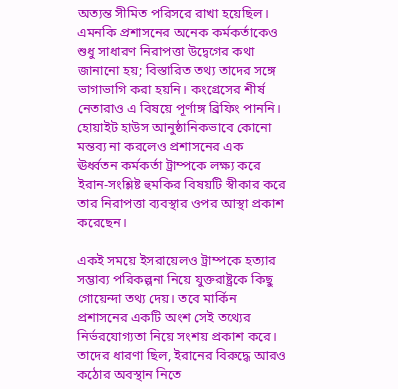অত্যন্ত সীমিত পরিসরে রাখা হয়েছিল। এমনকি প্রশাসনের অনেক কর্মকর্তাকেও শুধু সাধারণ নিরাপত্তা উদ্বেগের কথা জানানো হয়; বিস্তারিত তথ্য তাদের সঙ্গে ভাগাভাগি করা হয়নি। কংগ্রেসের শীর্ষ নেতারাও এ বিষয়ে পূর্ণাঙ্গ ব্রিফিং পাননি। হোয়াইট হাউস আনুষ্ঠানিকভাবে কোনো মন্তব্য না করলেও প্রশাসনের এক ঊর্ধ্বতন কর্মকর্তা ট্রাম্পকে লক্ষ্য করে ইরান-সংশ্লিষ্ট হুমকির বিষয়টি স্বীকার করে তার নিরাপত্তা ব্যবস্থার ওপর আস্থা প্রকাশ করেছেন।

একই সময়ে ইসরায়েলও ট্রাম্পকে হত্যার সম্ভাব্য পরিকল্পনা নিয়ে যুক্তরাষ্ট্রকে কিছু গোয়েন্দা তথ্য দেয়। তবে মার্কিন প্রশাসনের একটি অংশ সেই তথ্যের নির্ভরযোগ্যতা নিয়ে সংশয় প্রকাশ করে। তাদের ধারণা ছিল, ইরানের বিরুদ্ধে আরও কঠোর অবস্থান নিতে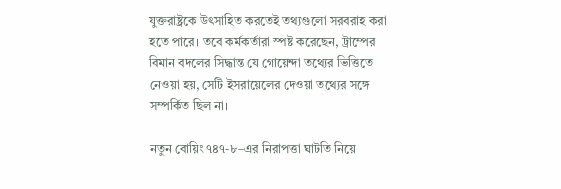যুক্তরাষ্ট্রকে উৎসাহিত করতেই তথ্যগুলো সরবরাহ করা হতে পারে। তবে কর্মকর্তারা স্পষ্ট করেছেন, ট্রাম্পের বিমান বদলের সিদ্ধান্ত যে গোয়েন্দা তথ্যের ভিত্তিতে নেওয়া হয়, সেটি ইসরায়েলের দেওয়া তথ্যের সঙ্গে সম্পর্কিত ছিল না।

নতুন বোয়িং ৭৪৭-৮–এর নিরাপত্তা ঘাটতি নিয়ে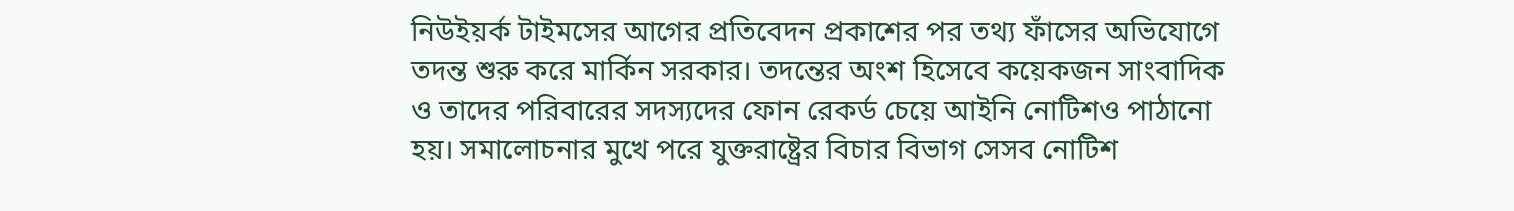নিউইয়র্ক টাইমসের আগের প্রতিবেদন প্রকাশের পর তথ্য ফাঁসের অভিযোগে তদন্ত শুরু করে মার্কিন সরকার। তদন্তের অংশ হিসেবে কয়েকজন সাংবাদিক ও তাদের পরিবারের সদস্যদের ফোন রেকর্ড চেয়ে আইনি নোটিশও পাঠানো হয়। সমালোচনার মুখে পরে যুক্তরাষ্ট্রের বিচার বিভাগ সেসব নোটিশ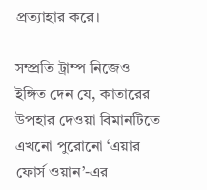প্রত্যাহার করে।

সম্প্রতি ট্রাম্প নিজেও ইঙ্গিত দেন যে, কাতারের উপহার দেওয়া বিমানটিতে এখনো পুরোনো ‘এয়ার ফোর্স ওয়ান’-এর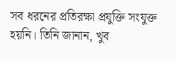সব ধরনের প্রতিরক্ষা প্রযুক্তি সংযুক্ত হয়নি। তিনি জানান, খুব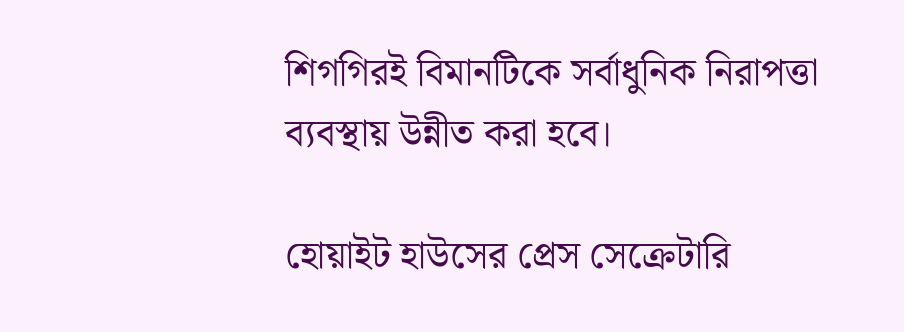শিগগিরই বিমানটিকে সর্বাধুনিক নিরাপত্তা ব্যবস্থায় উন্নীত করা হবে।

হোয়াইট হাউসের প্রেস সেক্রেটারি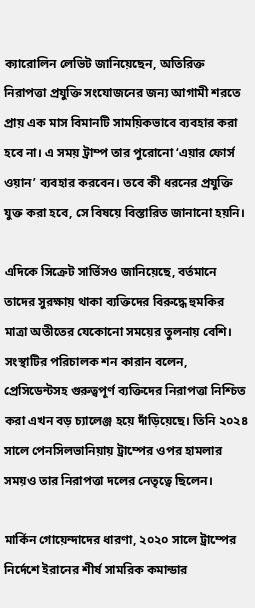ক্যারোলিন লেভিট জানিয়েছেন, অতিরিক্ত নিরাপত্তা প্রযুক্তি সংযোজনের জন্য আগামী শরতে প্রায় এক মাস বিমানটি সাময়িকভাবে ব্যবহার করা হবে না। এ সময় ট্রাম্প তার পুরোনো ‘এয়ার ফোর্স ওয়ান’ ব্যবহার করবেন। তবে কী ধরনের প্রযুক্তি যুক্ত করা হবে, সে বিষয়ে বিস্তারিত জানানো হয়নি।

এদিকে সিক্রেট সার্ভিসও জানিয়েছে, বর্তমানে তাদের সুরক্ষায় থাকা ব্যক্তিদের বিরুদ্ধে হুমকির মাত্রা অতীতের যেকোনো সময়ের তুলনায় বেশি। সংস্থাটির পরিচালক শন কারান বলেন, প্রেসিডেন্টসহ গুরুত্বপূর্ণ ব্যক্তিদের নিরাপত্তা নিশ্চিত করা এখন বড় চ্যালেঞ্জ হয়ে দাঁড়িয়েছে। তিনি ২০২৪ সালে পেনসিলভানিয়ায় ট্রাম্পের ওপর হামলার সময়ও তার নিরাপত্তা দলের নেতৃত্বে ছিলেন।

মার্কিন গোয়েন্দাদের ধারণা, ২০২০ সালে ট্রাম্পের নির্দেশে ইরানের শীর্ষ সামরিক কমান্ডার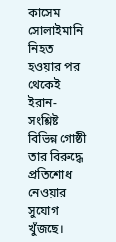কাসেম সোলাইমানি নিহত হওয়ার পর থেকেই ইরান-সংশ্লিষ্ট বিভিন্ন গোষ্ঠী তার বিরুদ্ধে প্রতিশোধ নেওয়ার সুযোগ খুঁজছে।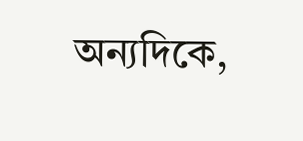অন্যদিকে,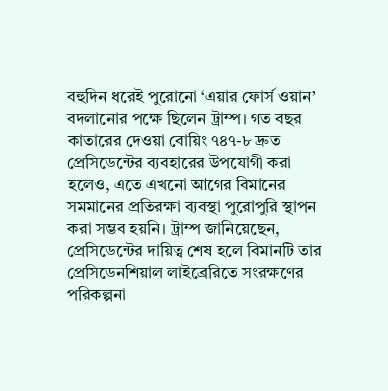বহুদিন ধরেই পুরোনো ‘এয়ার ফোর্স ওয়ান’ বদলানোর পক্ষে ছিলেন ট্রাম্প। গত বছর কাতারের দেওয়া বোয়িং ৭৪৭-৮ দ্রুত প্রেসিডেন্টের ব্যবহারের উপযোগী করা হলেও, এতে এখনো আগের বিমানের সমমানের প্রতিরক্ষা ব্যবস্থা পুরোপুরি স্থাপন করা সম্ভব হয়নি। ট্রাম্প জানিয়েছেন, প্রেসিডেন্টের দায়িত্ব শেষ হলে বিমানটি তার প্রেসিডেনশিয়াল লাইব্রেরিতে সংরক্ষণের পরিকল্পনা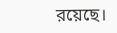রয়েছে।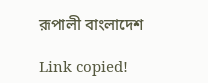রূপালী বাংলাদেশ

Link copied!